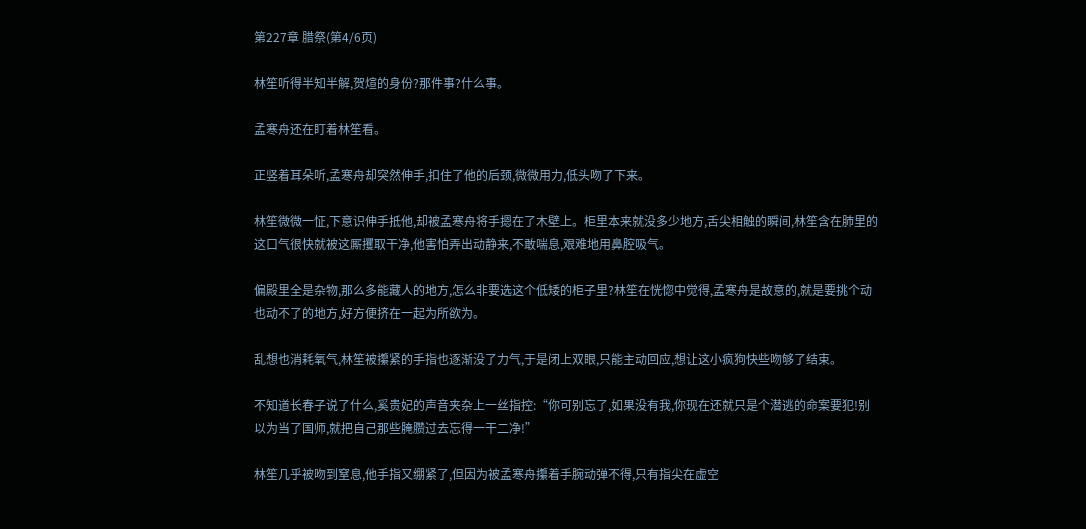第227章 腊祭(第4/6页)

林笙听得半知半解,贺煊的身份?那件事?什么事。

孟寒舟还在盯着林笙看。

正竖着耳朵听,孟寒舟却突然伸手,扣住了他的后颈,微微用力,低头吻了下来。

林笙微微一怔,下意识伸手抵他,却被孟寒舟将手摁在了木壁上。柜里本来就没多少地方,舌尖相触的瞬间,林笙含在肺里的这口气很快就被这厮攫取干净,他害怕弄出动静来,不敢喘息,艰难地用鼻腔吸气。

偏殿里全是杂物,那么多能藏人的地方,怎么非要选这个低矮的柜子里?林笙在恍惚中觉得,孟寒舟是故意的,就是要挑个动也动不了的地方,好方便挤在一起为所欲为。

乱想也消耗氧气,林笙被攥紧的手指也逐渐没了力气,于是闭上双眼,只能主动回应,想让这小疯狗快些吻够了结束。

不知道长春子说了什么,奚贵妃的声音夹杂上一丝指控:“你可别忘了,如果没有我,你现在还就只是个潜逃的命案要犯!别以为当了国师,就把自己那些腌臜过去忘得一干二净!”

林笙几乎被吻到窒息,他手指又绷紧了,但因为被孟寒舟攥着手腕动弹不得,只有指尖在虚空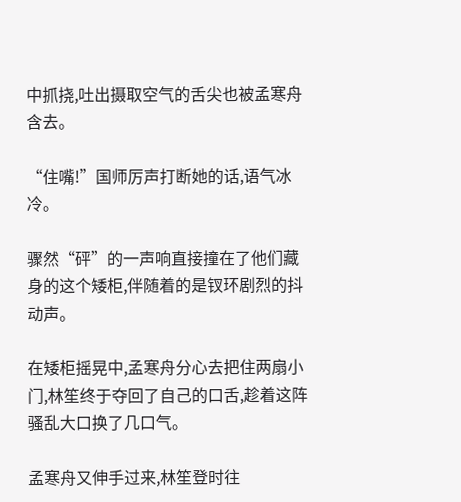中抓挠,吐出摄取空气的舌尖也被孟寒舟含去。

“住嘴!”国师厉声打断她的话,语气冰冷。

骤然“砰”的一声响直接撞在了他们藏身的这个矮柜,伴随着的是钗环剧烈的抖动声。

在矮柜摇晃中,孟寒舟分心去把住两扇小门,林笙终于夺回了自己的口舌,趁着这阵骚乱大口换了几口气。

孟寒舟又伸手过来,林笙登时往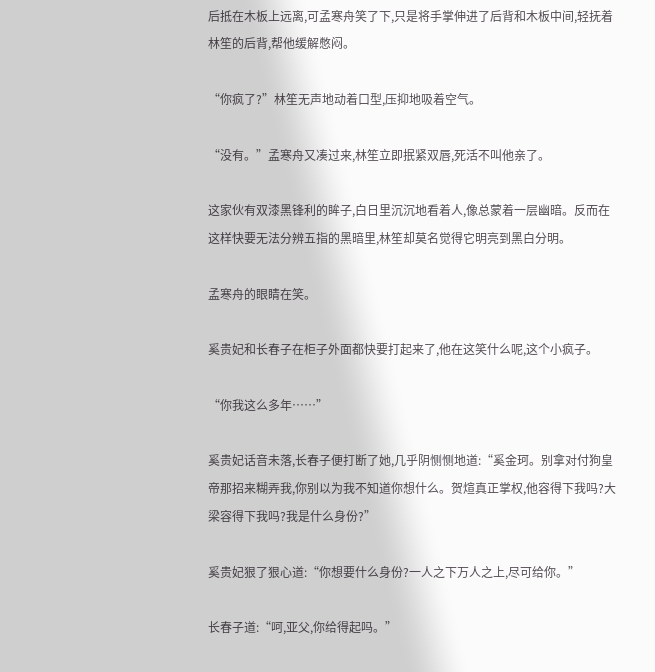后抵在木板上远离,可孟寒舟笑了下,只是将手掌伸进了后背和木板中间,轻抚着林笙的后背,帮他缓解憋闷。

“你疯了?”林笙无声地动着口型,压抑地吸着空气。

“没有。”孟寒舟又凑过来,林笙立即抿紧双唇,死活不叫他亲了。

这家伙有双漆黑锋利的眸子,白日里沉沉地看着人,像总蒙着一层幽暗。反而在这样快要无法分辨五指的黑暗里,林笙却莫名觉得它明亮到黑白分明。

孟寒舟的眼睛在笑。

奚贵妃和长春子在柜子外面都快要打起来了,他在这笑什么呢,这个小疯子。

“你我这么多年……”

奚贵妃话音未落,长春子便打断了她,几乎阴恻恻地道:“奚金珂。别拿对付狗皇帝那招来糊弄我,你别以为我不知道你想什么。贺煊真正掌权,他容得下我吗?大梁容得下我吗?我是什么身份?”

奚贵妃狠了狠心道:“你想要什么身份?一人之下万人之上,尽可给你。”

长春子道:“呵,亚父,你给得起吗。”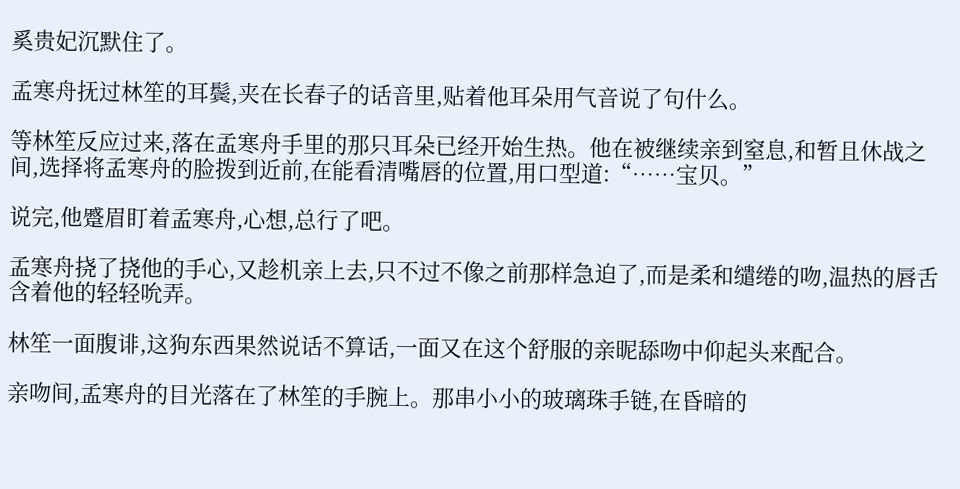奚贵妃沉默住了。

孟寒舟抚过林笙的耳鬓,夹在长春子的话音里,贴着他耳朵用气音说了句什么。

等林笙反应过来,落在孟寒舟手里的那只耳朵已经开始生热。他在被继续亲到窒息,和暂且休战之间,选择将孟寒舟的脸拨到近前,在能看清嘴唇的位置,用口型道:“……宝贝。”

说完,他蹙眉盯着孟寒舟,心想,总行了吧。

孟寒舟挠了挠他的手心,又趁机亲上去,只不过不像之前那样急迫了,而是柔和缱绻的吻,温热的唇舌含着他的轻轻吮弄。

林笙一面腹诽,这狗东西果然说话不算话,一面又在这个舒服的亲昵舔吻中仰起头来配合。

亲吻间,孟寒舟的目光落在了林笙的手腕上。那串小小的玻璃珠手链,在昏暗的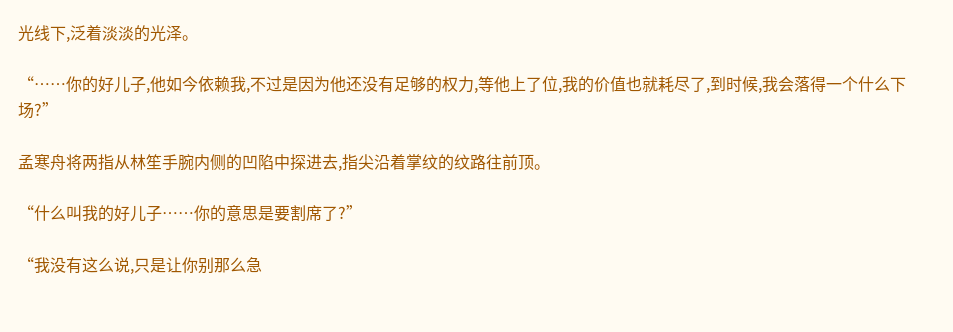光线下,泛着淡淡的光泽。

“……你的好儿子,他如今依赖我,不过是因为他还没有足够的权力,等他上了位,我的价值也就耗尽了,到时候,我会落得一个什么下场?”

孟寒舟将两指从林笙手腕内侧的凹陷中探进去,指尖沿着掌纹的纹路往前顶。

“什么叫我的好儿子……你的意思是要割席了?”

“我没有这么说,只是让你别那么急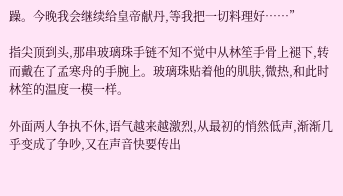躁。今晚我会继续给皇帝献丹,等我把一切料理好……”

指尖顶到头,那串玻璃珠手链不知不觉中从林笙手骨上褪下,转而戴在了孟寒舟的手腕上。玻璃珠贴着他的肌肤,微热,和此时林笙的温度一模一样。

外面两人争执不休,语气越来越激烈,从最初的悄然低声,渐渐几乎变成了争吵,又在声音快要传出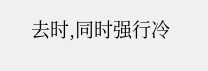去时,同时强行冷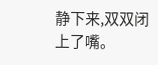静下来,双双闭上了嘴。